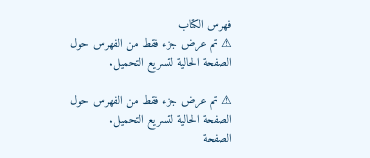فهرس الكتاب
⚠ تم عرض جزء فقط من الفهرس حول الصفحة الحالية لتسريع التحميل.

⚠ تم عرض جزء فقط من الفهرس حول الصفحة الحالية لتسريع التحميل.
الصفحة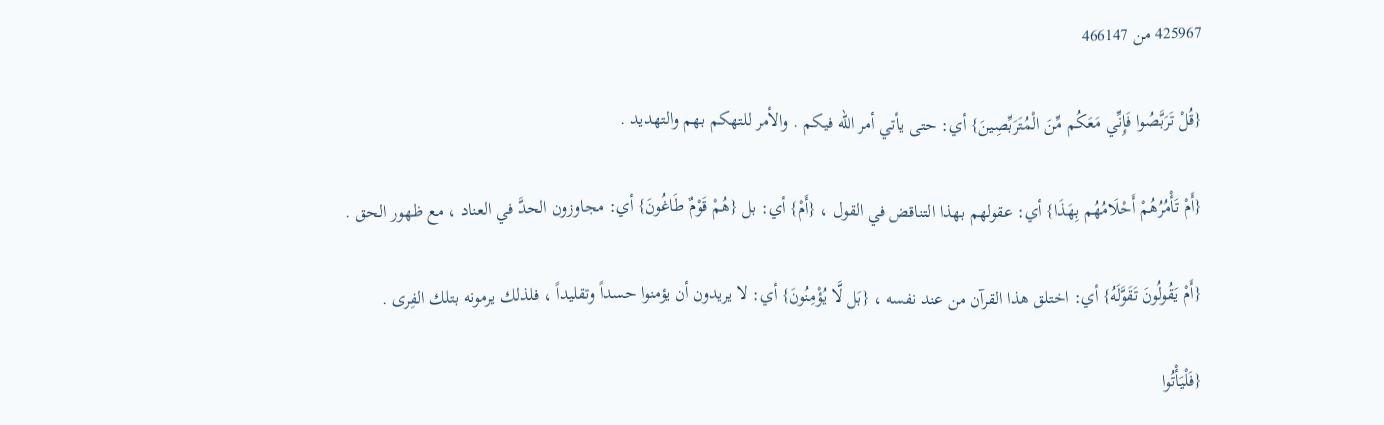425967 من 466147

{قُلْ تَرَبَّصُوا فَإِنِّي مَعَكُم مِّنَ الْمُتَرَبِّصِينَ} أي: حتى يأتي أمر الله فيكم . والأمر للتهكم بهم والتهديد .

{أَمْ تَأْمُرُهُمْ أَحْلَامُهُم بِهَذَا} أي: عقولهم بهذا التناقض في القول ، {أَمْ} أي: بل {هُمْ قَوْمٌ طَاغُونَ} أي: مجاوزون الحدَّ في العناد ، مع ظهور الحق .

{أَمْ يَقُولُونَ تَقَوَّلَهُ} أي: اختلق هذا القرآن من عند نفسه ، {بَل لَّا يُؤْمِنُونَ} أي: لا يريدون أن يؤمنوا حسداً وتقليداً ، فلذلك يرمونه بتلك الفِرى .

{فَلْيَأْتُوا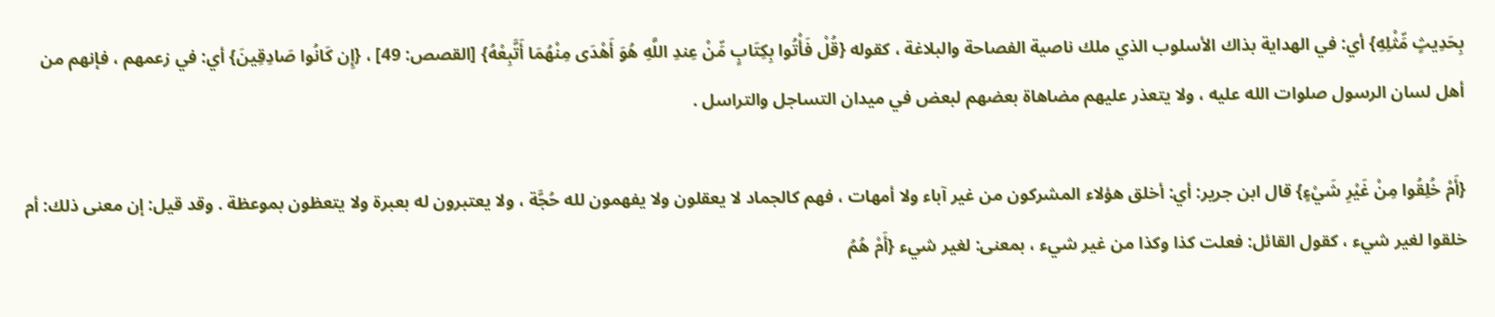بِحَدِيثٍ مِّثْلِهِ} أي: في الهداية بذاك الأسلوب الذي ملك ناصية الفصاحة والبلاغة ، كقوله {قُلْ فَأْتُوا بِكِتَابٍ مِّنْ عِندِ اللَّهِ هُوَ أَهْدَى مِنْهُمَا أَتَّبِعْهُ} [القصص: 49] ، {إِن كَانُوا صَادِقِينَ} أي: في زعمهم ، فإنهم من أهل لسان الرسول صلوات الله عليه ، ولا يتعذر عليهم مضاهاة بعضهم لبعض في ميدان التساجل والتراسل .

{أَمْ خُلِقُوا مِنْ غَيْرِ شَيْءٍ} قال ابن جرير: أي: أخلق هؤلاء المشركون من غير آباء ولا أمهات ، فهم كالجماد لا يعقلون ولا يفهمون لله حُجَّة ، ولا يعتبرون له بعبرة ولا يتعظون بموعظة . وقد قيل: إن معنى ذلك: أم خلقوا لغير شيء ، كقول القائل: فعلت كذا وكذا من غير شيء ، بمعنى: لغير شيء {أَمْ هُمُ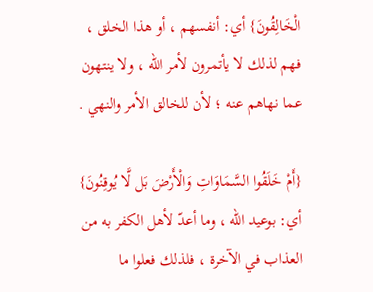الْخَالِقُونَ} أي: أنفسهم ، أو هذا الخلق ، فهم لذلك لا يأتمرون لأمر الله ، ولا ينتهون عما نهاهم عنه ؛ لأن للخالق الأمر والنهي .

{أَمْ خَلَقُوا السَّمَاوَاتِ وَالْأَرْضَ بَل لَّا يُوقِنُونَ} أي: بوعيد الله ، وما أعدّ لأهل الكفر به من العذاب في الآخرة ، فلذلك فعلوا ما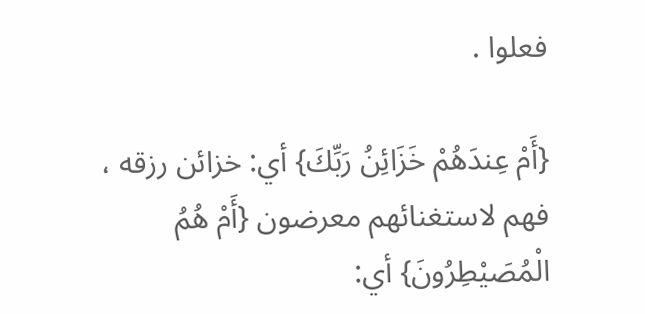فعلوا .

{أَمْ عِندَهُمْ خَزَائِنُ رَبِّكَ} أي: خزائن رزقه ، فهم لاستغنائهم معرضون {أَمْ هُمُ الْمُصَيْطِرُونَ} أي: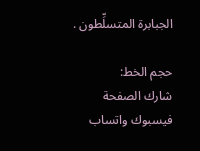الجبابرة المتسلِّطون .

حجم الخط:
شارك الصفحة
فيسبوك واتساب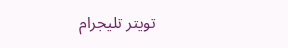تويتر تليجرام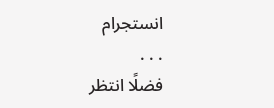انستجرام
. . .
فضلًا انتظر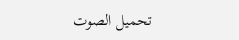تحميل الصوت